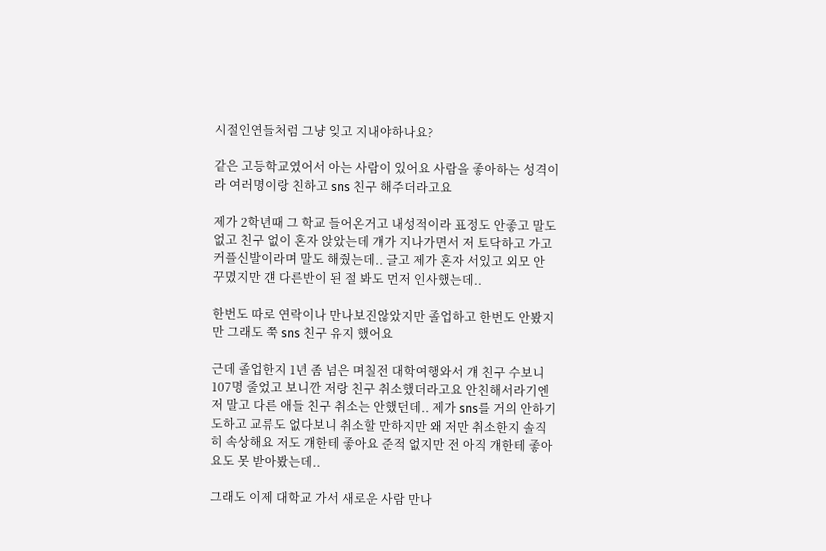시절인연들처럼 그냥 잊고 지내야하나요?

같은 고등학교였어서 아는 사람이 있어요 사람을 좋아하는 성격이라 여러명이랑 친하고 sns 친구 해주더라고요

제가 2학년때 그 학교 들어온거고 내성적이라 표정도 안좋고 말도 없고 친구 없이 혼자 앉았는데 걔가 지나가면서 저 토닥하고 가고 커플신발이라며 말도 해줬는데.. 글고 제가 혼자 서있고 외모 안 꾸몄지만 걘 다른반이 된 절 봐도 먼저 인사했는데..

한번도 따로 연락이나 만나보진않았지만 졸업하고 한번도 안봤지만 그래도 쭉 sns 친구 유지 했어요

근데 졸업한지 1년 좀 넘은 며칠전 대학여행와서 걔 친구 수보니 107명 줄었고 보니깐 저랑 친구 취소했더라고요 안친해서라기엔 저 말고 다른 애들 친구 취소는 안했던데.. 제가 sns를 거의 안하기도하고 교류도 없다보니 취소할 만하지만 왜 저만 취소한지 솔직히 속상해요 저도 걔한테 좋아요 준적 없지만 전 아직 걔한테 좋아요도 못 받아봤는데..

그래도 이제 대학교 가서 새로운 사람 만나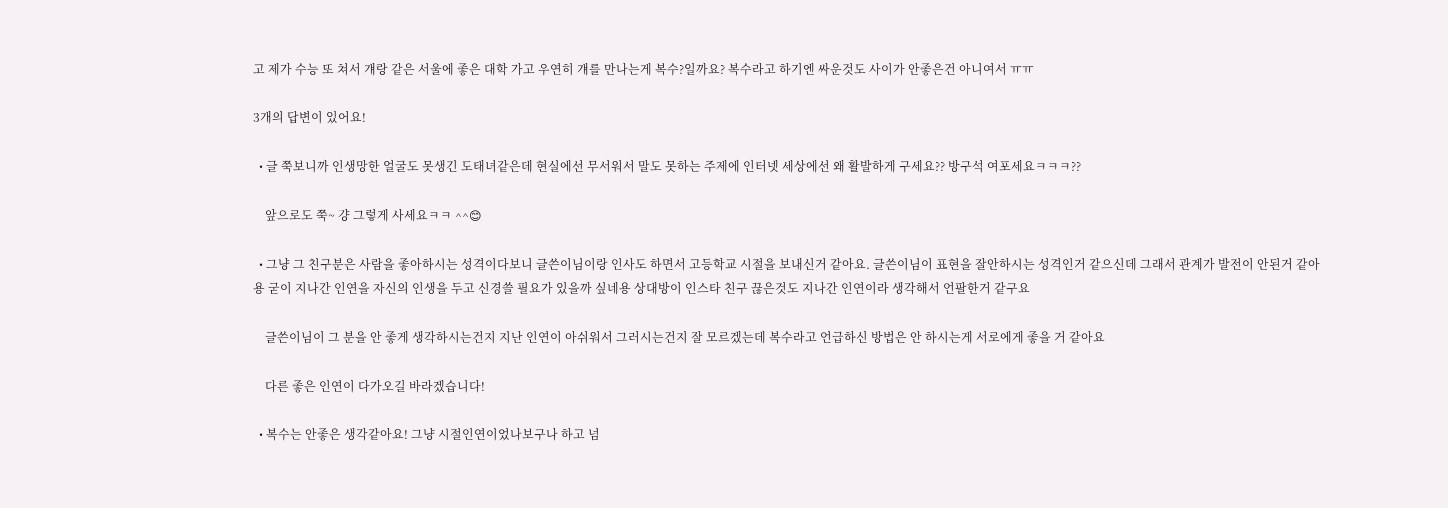고 제가 수능 또 쳐서 걔랑 같은 서울에 좋은 대학 가고 우연히 걔를 만나는게 복수?일까요? 복수라고 하기엔 싸운것도 사이가 안좋은건 아니여서 ㅠㅠ

3개의 답변이 있어요!

  • 글 쭉보니까 인생망한 얼굴도 못생긴 도태녀같은데 현실에선 무서워서 말도 못하는 주제에 인터넷 세상에선 왜 활발하게 구세요?? 방구석 여포세요ㅋㅋㅋ??

    앞으로도 쭉~ 걍 그렇게 사세요ㅋㅋ ^^😊

  • 그냥 그 친구분은 사람을 좋아하시는 성격이다보니 글쓴이님이랑 인사도 하면서 고등학교 시절을 보내신거 같아요. 글쓴이님이 표현을 잘안하시는 성격인거 같으신데 그래서 관계가 발전이 안된거 같아용 굳이 지나간 인연을 자신의 인생을 두고 신경쓸 필요가 있을까 싶네용 상대방이 인스타 친구 끊은것도 지나간 인연이라 생각해서 언팔한거 같구요

    글쓴이님이 그 분을 안 좋게 생각하시는건지 지난 인연이 아쉬워서 그러시는건지 잘 모르겠는데 복수라고 언급하신 방법은 안 하시는게 서로에게 좋을 거 같아요

    다른 좋은 인연이 다가오길 바라겠습니다!

  • 복수는 안좋은 생각같아요! 그냥 시절인연이었나보구나 하고 넘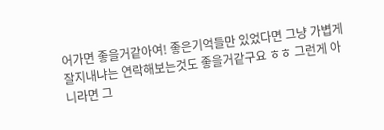어가면 좋을거같아여! 좋은기억들만 있었다면 그냥 가볍게 잘지내냐는 연락해보는것도 좋을거같구요 ㅎㅎ 그런게 아니라면 그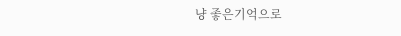냥 좋은기억으로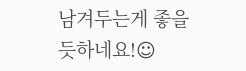남겨두는게 좋을듯하네요!☺